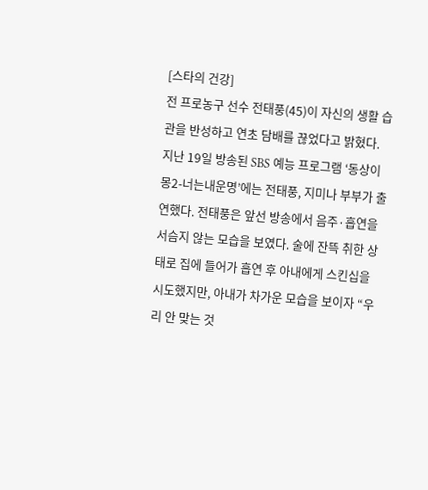[스타의 건강]
전 프로농구 선수 전태풍(45)이 자신의 생활 습관을 반성하고 연초 담배를 끊었다고 밝혔다.
지난 19일 방송된 SBS 예능 프로그램 ‘동상이몽2-너는내운명’에는 전태풍, 지미나 부부가 출연했다. 전태풍은 앞선 방송에서 음주·흡연을 서슴지 않는 모습을 보였다. 술에 잔뜩 취한 상태로 집에 들어가 흡연 후 아내에게 스킨십을 시도했지만, 아내가 차가운 모습을 보이자 “우리 안 맞는 것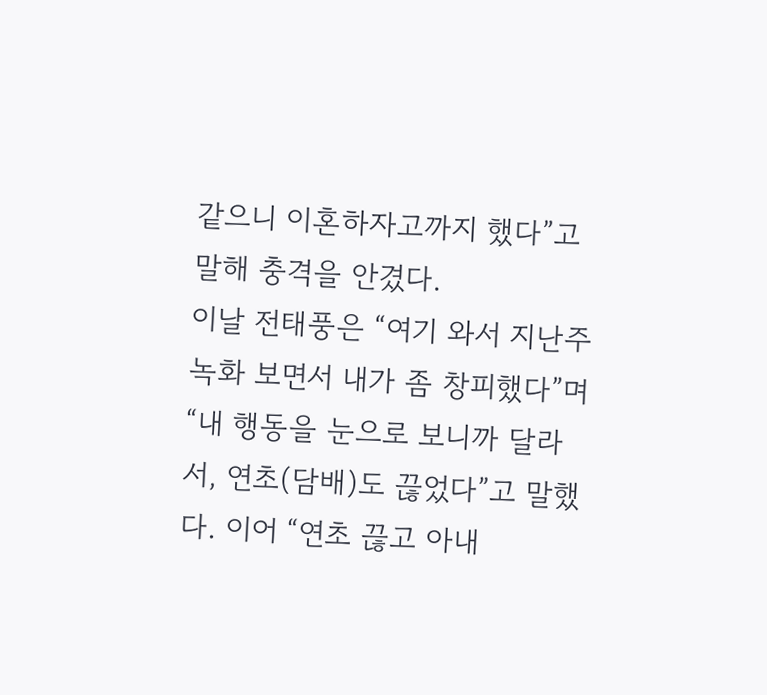같으니 이혼하자고까지 했다”고 말해 충격을 안겼다.
이날 전태풍은 “여기 와서 지난주 녹화 보면서 내가 좀 창피했다”며 “내 행동을 눈으로 보니까 달라서, 연초(담배)도 끊었다”고 말했다. 이어 “연초 끊고 아내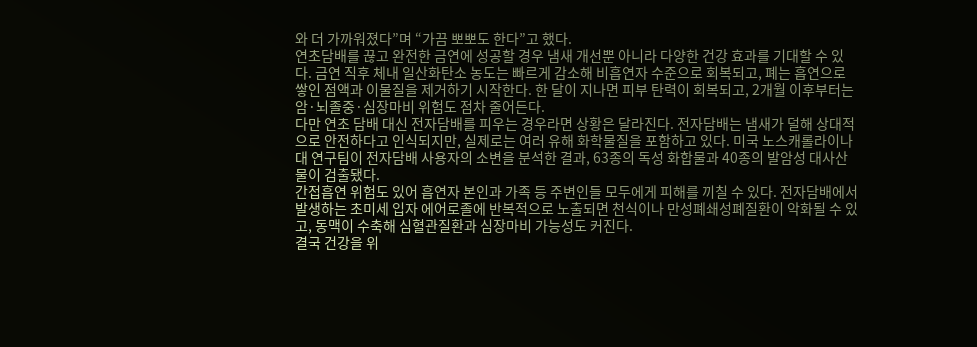와 더 가까워졌다”며 “가끔 뽀뽀도 한다”고 했다.
연초담배를 끊고 완전한 금연에 성공할 경우 냄새 개선뿐 아니라 다양한 건강 효과를 기대할 수 있다. 금연 직후 체내 일산화탄소 농도는 빠르게 감소해 비흡연자 수준으로 회복되고, 폐는 흡연으로 쌓인 점액과 이물질을 제거하기 시작한다. 한 달이 지나면 피부 탄력이 회복되고, 2개월 이후부터는 암·뇌졸중·심장마비 위험도 점차 줄어든다.
다만 연초 담배 대신 전자담배를 피우는 경우라면 상황은 달라진다. 전자담배는 냄새가 덜해 상대적으로 안전하다고 인식되지만, 실제로는 여러 유해 화학물질을 포함하고 있다. 미국 노스캐롤라이나대 연구팀이 전자담배 사용자의 소변을 분석한 결과, 63종의 독성 화합물과 40종의 발암성 대사산물이 검출됐다.
간접흡연 위험도 있어 흡연자 본인과 가족 등 주변인들 모두에게 피해를 끼칠 수 있다. 전자담배에서 발생하는 초미세 입자 에어로졸에 반복적으로 노출되면 천식이나 만성폐쇄성폐질환이 악화될 수 있고, 동맥이 수축해 심혈관질환과 심장마비 가능성도 커진다.
결국 건강을 위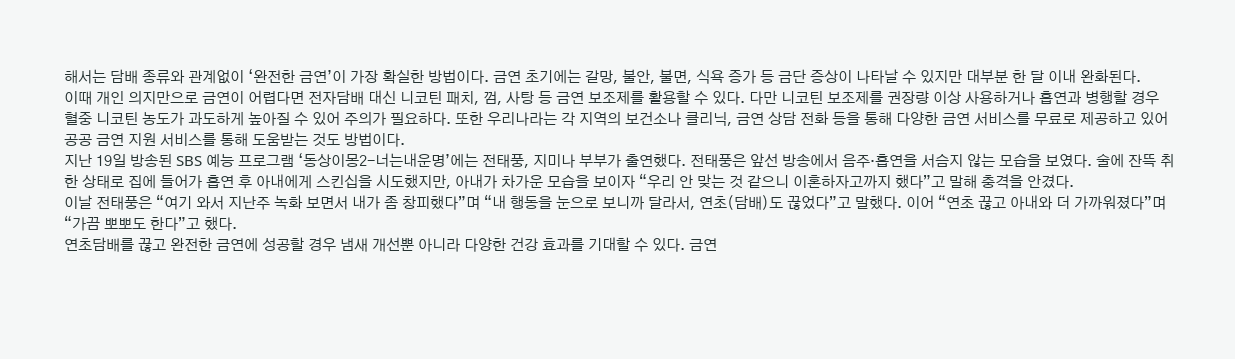해서는 담배 종류와 관계없이 ‘완전한 금연’이 가장 확실한 방법이다. 금연 초기에는 갈망, 불안, 불면, 식욕 증가 등 금단 증상이 나타날 수 있지만 대부분 한 달 이내 완화된다.
이때 개인 의지만으로 금연이 어렵다면 전자담배 대신 니코틴 패치, 껌, 사탕 등 금연 보조제를 활용할 수 있다. 다만 니코틴 보조제를 권장량 이상 사용하거나 흡연과 병행할 경우 혈중 니코틴 농도가 과도하게 높아질 수 있어 주의가 필요하다. 또한 우리나라는 각 지역의 보건소나 클리닉, 금연 상담 전화 등을 통해 다양한 금연 서비스를 무료로 제공하고 있어 공공 금연 지원 서비스를 통해 도움받는 것도 방법이다.
지난 19일 방송된 SBS 예능 프로그램 ‘동상이몽2-너는내운명’에는 전태풍, 지미나 부부가 출연했다. 전태풍은 앞선 방송에서 음주·흡연을 서슴지 않는 모습을 보였다. 술에 잔뜩 취한 상태로 집에 들어가 흡연 후 아내에게 스킨십을 시도했지만, 아내가 차가운 모습을 보이자 “우리 안 맞는 것 같으니 이혼하자고까지 했다”고 말해 충격을 안겼다.
이날 전태풍은 “여기 와서 지난주 녹화 보면서 내가 좀 창피했다”며 “내 행동을 눈으로 보니까 달라서, 연초(담배)도 끊었다”고 말했다. 이어 “연초 끊고 아내와 더 가까워졌다”며 “가끔 뽀뽀도 한다”고 했다.
연초담배를 끊고 완전한 금연에 성공할 경우 냄새 개선뿐 아니라 다양한 건강 효과를 기대할 수 있다. 금연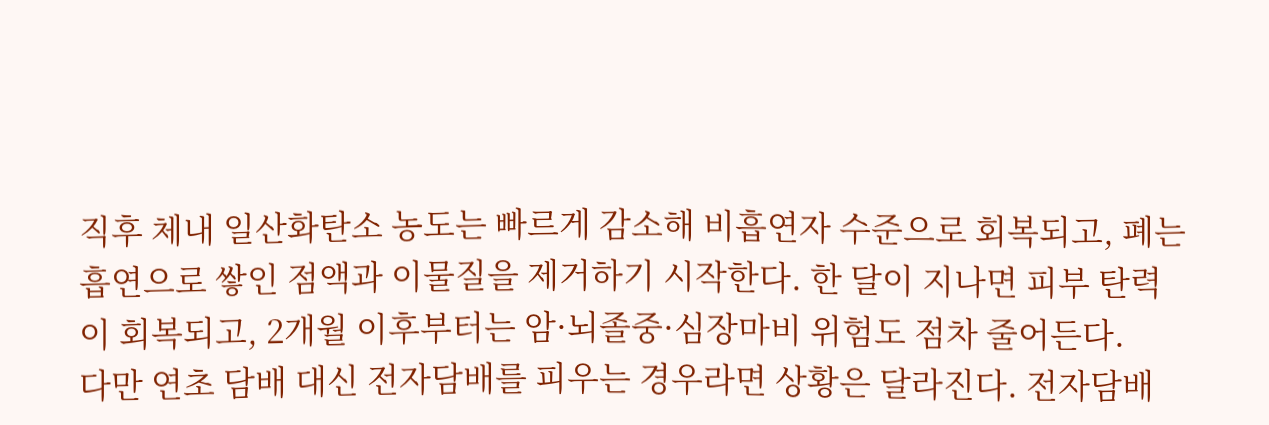직후 체내 일산화탄소 농도는 빠르게 감소해 비흡연자 수준으로 회복되고, 폐는 흡연으로 쌓인 점액과 이물질을 제거하기 시작한다. 한 달이 지나면 피부 탄력이 회복되고, 2개월 이후부터는 암·뇌졸중·심장마비 위험도 점차 줄어든다.
다만 연초 담배 대신 전자담배를 피우는 경우라면 상황은 달라진다. 전자담배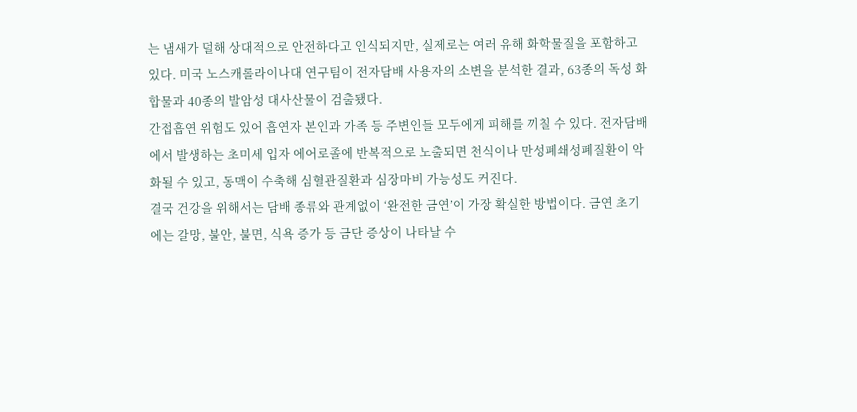는 냄새가 덜해 상대적으로 안전하다고 인식되지만, 실제로는 여러 유해 화학물질을 포함하고 있다. 미국 노스캐롤라이나대 연구팀이 전자담배 사용자의 소변을 분석한 결과, 63종의 독성 화합물과 40종의 발암성 대사산물이 검출됐다.
간접흡연 위험도 있어 흡연자 본인과 가족 등 주변인들 모두에게 피해를 끼칠 수 있다. 전자담배에서 발생하는 초미세 입자 에어로졸에 반복적으로 노출되면 천식이나 만성폐쇄성폐질환이 악화될 수 있고, 동맥이 수축해 심혈관질환과 심장마비 가능성도 커진다.
결국 건강을 위해서는 담배 종류와 관계없이 ‘완전한 금연’이 가장 확실한 방법이다. 금연 초기에는 갈망, 불안, 불면, 식욕 증가 등 금단 증상이 나타날 수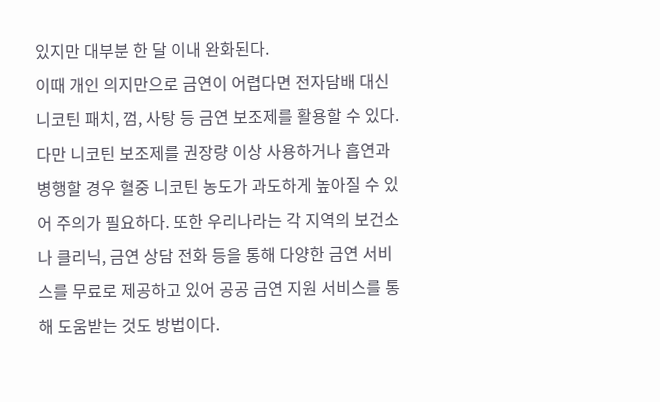있지만 대부분 한 달 이내 완화된다.
이때 개인 의지만으로 금연이 어렵다면 전자담배 대신 니코틴 패치, 껌, 사탕 등 금연 보조제를 활용할 수 있다. 다만 니코틴 보조제를 권장량 이상 사용하거나 흡연과 병행할 경우 혈중 니코틴 농도가 과도하게 높아질 수 있어 주의가 필요하다. 또한 우리나라는 각 지역의 보건소나 클리닉, 금연 상담 전화 등을 통해 다양한 금연 서비스를 무료로 제공하고 있어 공공 금연 지원 서비스를 통해 도움받는 것도 방법이다.